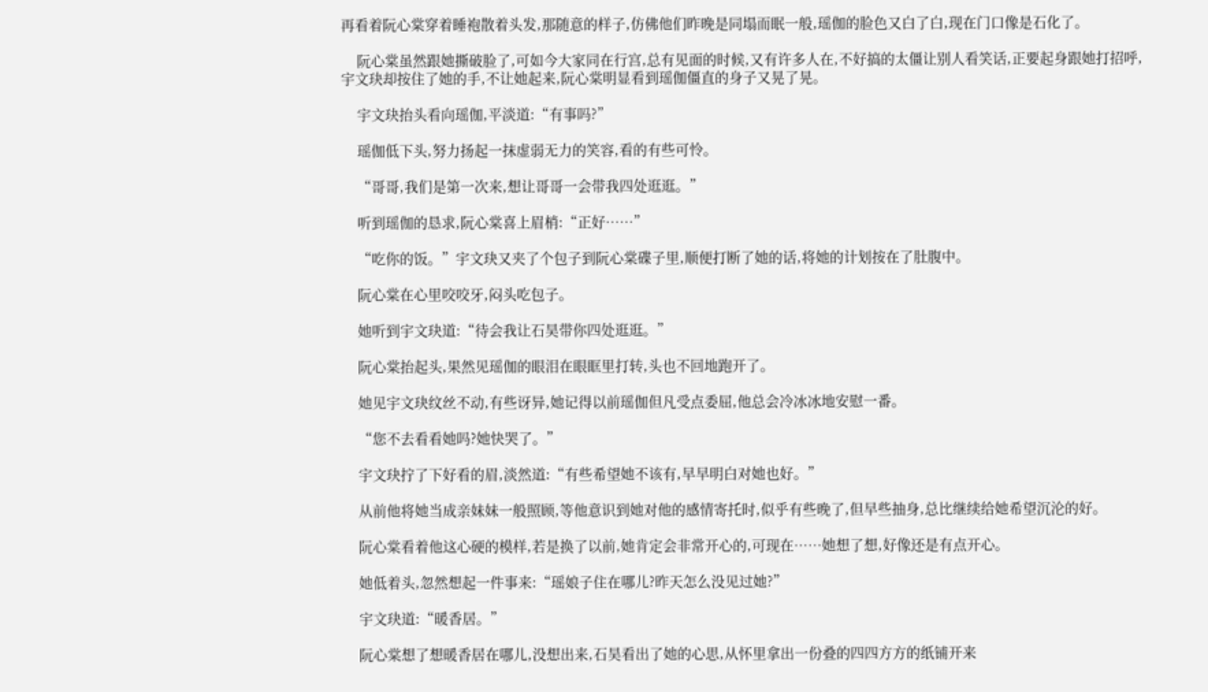再看着阮心棠穿着睡袍散着头发,那随意的样子,仿佛他们昨晚是同塌而眠一般,瑶伽的脸色又白了白,现在门口像是石化了。

    阮心棠虽然跟她撕破脸了,可如今大家同在行宫,总有见面的时候,又有许多人在,不好搞的太僵让别人看笑话,正要起身跟她打招呼,宇文玦却按住了她的手,不让她起来,阮心棠明显看到瑶伽僵直的身子又晃了晃。

    宇文玦抬头看向瑶伽,平淡道:“有事吗?”

    瑶伽低下头,努力扬起一抹虚弱无力的笑容,看的有些可怜。

    “哥哥,我们是第一次来,想让哥哥一会带我四处逛逛。”

    听到瑶伽的恳求,阮心棠喜上眉梢:“正好……”

    “吃你的饭。”宇文玦又夹了个包子到阮心棠碟子里,顺便打断了她的话,将她的计划按在了肚腹中。

    阮心棠在心里咬咬牙,闷头吃包子。

    她听到宇文玦道:“待会我让石昊带你四处逛逛。”

    阮心棠抬起头,果然见瑶伽的眼泪在眼眶里打转,头也不回地跑开了。

    她见宇文玦纹丝不动,有些讶异,她记得以前瑶伽但凡受点委屈,他总会冷冰冰地安慰一番。

    “您不去看看她吗?她快哭了。”

    宇文玦拧了下好看的眉,淡然道:“有些希望她不该有,早早明白对她也好。”

    从前他将她当成亲妹妹一般照顾,等他意识到她对他的感情寄托时,似乎有些晚了,但早些抽身,总比继续给她希望沉沦的好。

    阮心棠看着他这心硬的模样,若是换了以前,她肯定会非常开心的,可现在……她想了想,好像还是有点开心。

    她低着头,忽然想起一件事来:“瑶娘子住在哪儿?昨天怎么没见过她?”

    宇文玦道:“暖香居。”

    阮心棠想了想暖香居在哪儿,没想出来,石昊看出了她的心思,从怀里拿出一份叠的四四方方的纸铺开来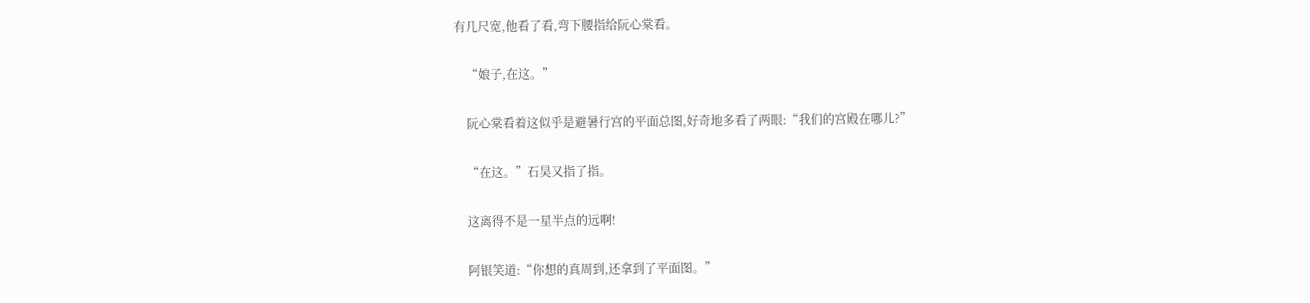有几尺宽,他看了看,弯下腰指给阮心棠看。

    “娘子,在这。”

    阮心棠看着这似乎是避暑行宫的平面总图,好奇地多看了两眼:“我们的宫殿在哪儿?”

    “在这。”石昊又指了指。

    这离得不是一星半点的远啊!

    阿银笑道:“你想的真周到,还拿到了平面图。”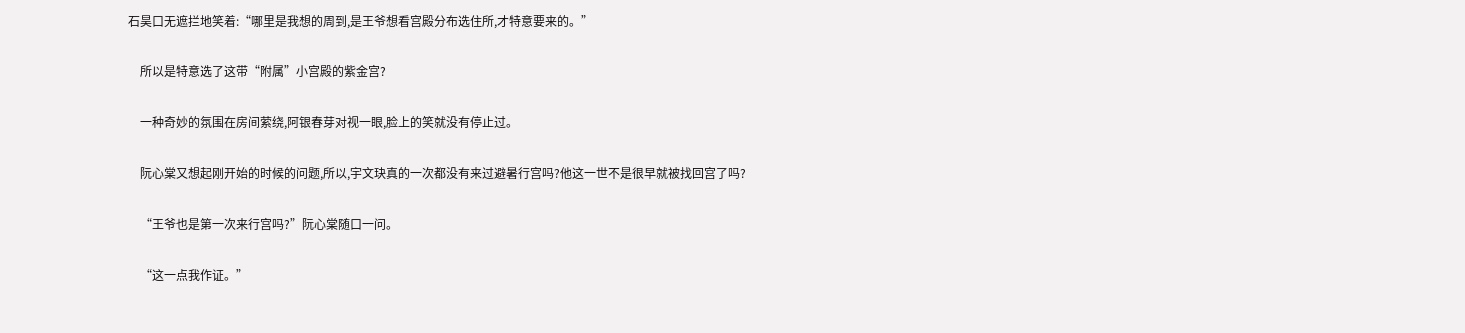石昊口无遮拦地笑着:“哪里是我想的周到,是王爷想看宫殿分布选住所,才特意要来的。”

    所以是特意选了这带“附属”小宫殿的紫金宫?

    一种奇妙的氛围在房间萦绕,阿银春芽对视一眼,脸上的笑就没有停止过。

    阮心棠又想起刚开始的时候的问题,所以,宇文玦真的一次都没有来过避暑行宫吗?他这一世不是很早就被找回宫了吗?

    “王爷也是第一次来行宫吗?”阮心棠随口一问。

    “这一点我作证。”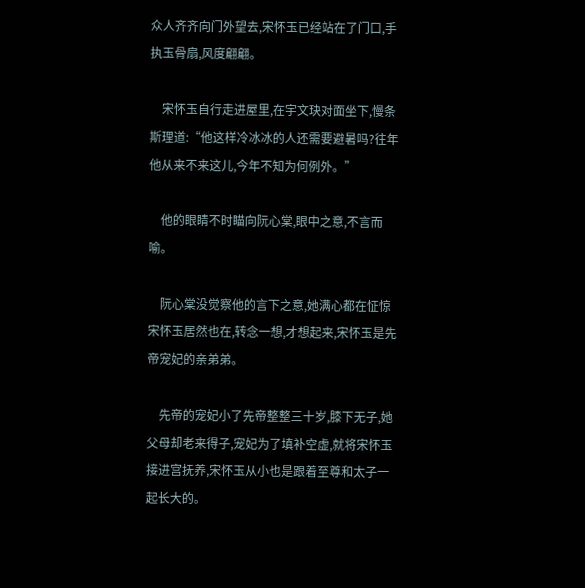众人齐齐向门外望去,宋怀玉已经站在了门口,手执玉骨扇,风度翩翩。

    宋怀玉自行走进屋里,在宇文玦对面坐下,慢条斯理道:“他这样冷冰冰的人还需要避暑吗?往年他从来不来这儿,今年不知为何例外。”

    他的眼睛不时瞄向阮心棠,眼中之意,不言而喻。

    阮心棠没觉察他的言下之意,她满心都在怔惊宋怀玉居然也在,转念一想,才想起来,宋怀玉是先帝宠妃的亲弟弟。

    先帝的宠妃小了先帝整整三十岁,膝下无子,她父母却老来得子,宠妃为了填补空虚,就将宋怀玉接进宫抚养,宋怀玉从小也是跟着至尊和太子一起长大的。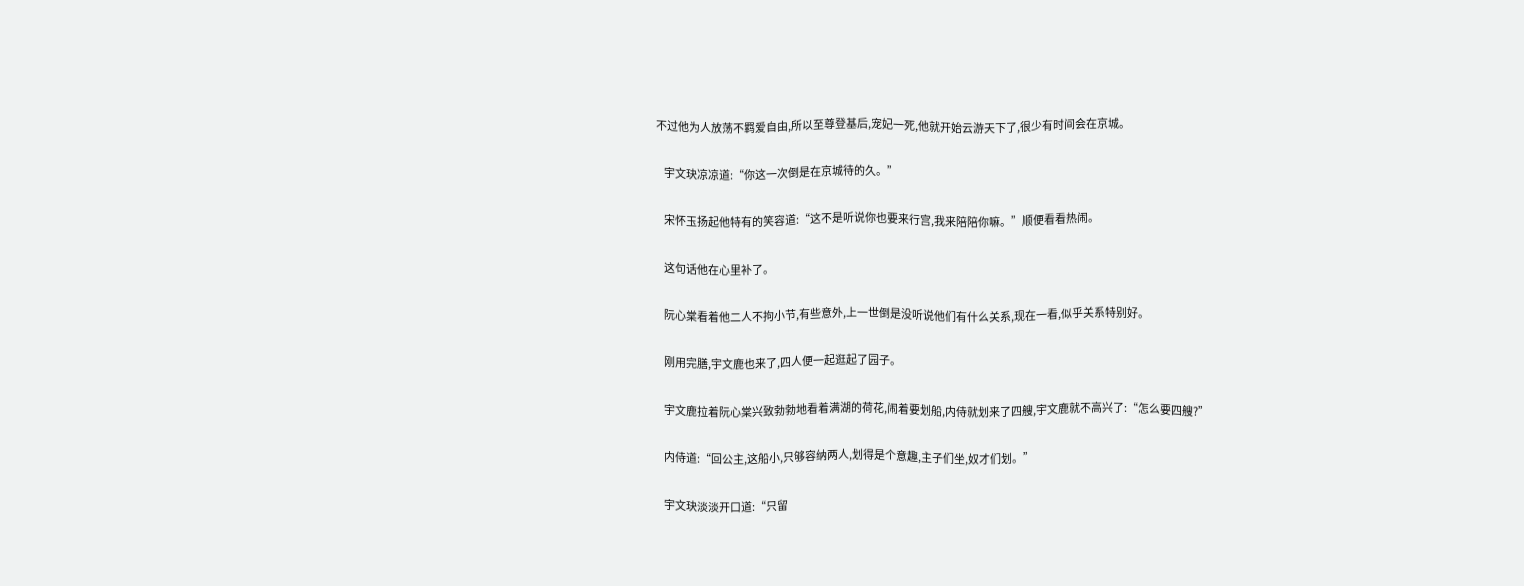不过他为人放荡不羁爱自由,所以至尊登基后,宠妃一死,他就开始云游天下了,很少有时间会在京城。

    宇文玦凉凉道:“你这一次倒是在京城待的久。”

    宋怀玉扬起他特有的笑容道:“这不是听说你也要来行宫,我来陪陪你嘛。”顺便看看热闹。

    这句话他在心里补了。

    阮心棠看着他二人不拘小节,有些意外,上一世倒是没听说他们有什么关系,现在一看,似乎关系特别好。

    刚用完膳,宇文鹿也来了,四人便一起逛起了园子。

    宇文鹿拉着阮心棠兴致勃勃地看着满湖的荷花,闹着要划船,内侍就划来了四艘,宇文鹿就不高兴了:“怎么要四艘?”

    内侍道:“回公主,这船小,只够容纳两人,划得是个意趣,主子们坐,奴才们划。”

    宇文玦淡淡开口道:“只留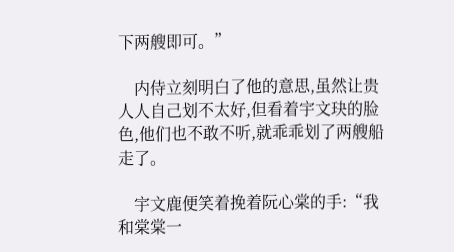下两艘即可。”

    内侍立刻明白了他的意思,虽然让贵人人自己划不太好,但看着宇文玦的脸色,他们也不敢不听,就乖乖划了两艘船走了。

    宇文鹿便笑着挽着阮心棠的手:“我和棠棠一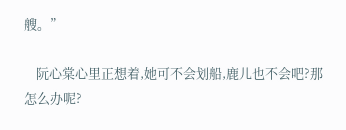艘。”

    阮心棠心里正想着,她可不会划船,鹿儿也不会吧?那怎么办呢?